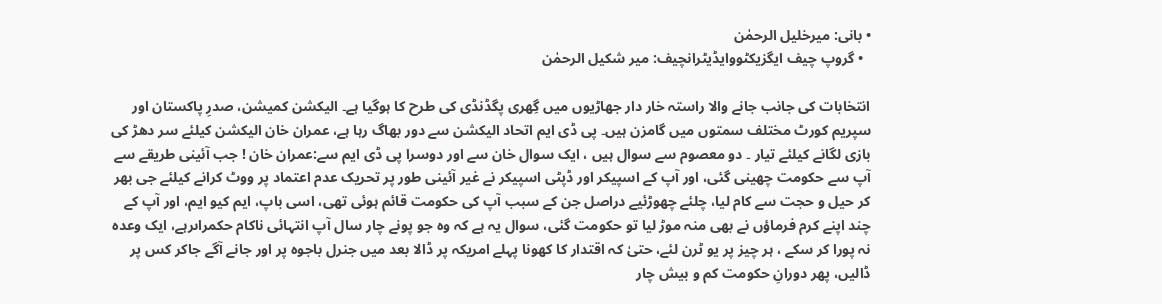• بانی: میرخلیل الرحمٰن
  • گروپ چیف ایگزیکٹووایڈیٹرانچیف: میر شکیل الرحمٰن

انتخابات کی جانب جانے والا راستہ خار دار جھاڑیوں میں گِھری پگڈنڈی کی طرح کا ہوگیا ہے۔ الیکشن کمیشن، صدرِ پاکستان اور سپریم کورٹ مختلف سمتوں میں گامزن ہیں۔ پی ڈی ایم اتحاد الیکشن سے دور بھاگ رہا ہے، عمران خان الیکشن کیلئے سر دھڑ کی بازی لگانے کیلئے تیار ۔ دو معصوم سے سوال ہیں ، ایک سوال خان سے اور دوسرا پی ڈی ایم سے:عمران خان ! جب آئینی طریقے سے آپ سے حکومت چھینی گئی، اور آپ کے اسپیکر اور ڈپٹی اسپیکر نے غیر آئینی طور پر تحریک عدم اعتماد پر ووٹ کرانے کیلئے جی بھر کر حیل و حجت سے کام لیا، چلئے چھوڑئیے دراصل جن کے سبب آپ کی حکومت قائم ہوئی تھی، اسی باپ، ایم کیو ایم، اور آپ کے چند اپنے کرم فرماؤں نے بھی منہ موڑ لیا تو حکومت گئی، سوال یہ ہے کہ وہ جو پونے چار سال آپ انتہائی ناکام حکمراںرہے، ایک وعدہ نہ پورا کر سکے ، ہر چیز پر یو ٹرن لئے، حتیٰ کہ اقتدار کا کھونا پہلے امریکہ پر ڈالا بعد میں جنرل باجوہ پر اور جانے آگے جاکر کس پر ڈالیں، پھر دورانِ حکومت کم و بیش چار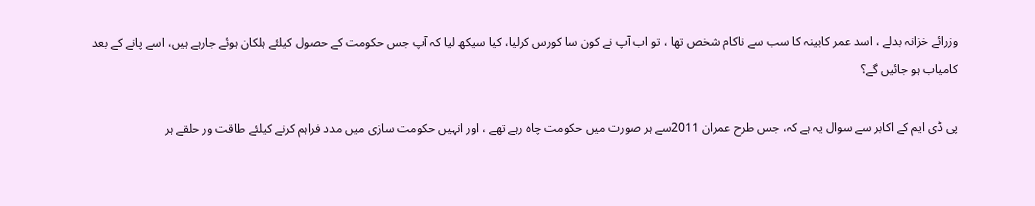وزرائے خزانہ بدلے ، اسد عمر کابینہ کا سب سے ناکام شخص تھا ، تو اب آپ نے کون سا کورس کرلیا، کیا سیکھ لیا کہ آپ جس حکومت کے حصول کیلئے ہلکان ہوئے جارہے ہیں، اسے پانے کے بعد کامیاب ہو جائیں گے؟

پی ڈی ایم کے اکابر سے سوال یہ ہے کہ، جس طرح عمران 2011سے ہر صورت میں حکومت چاہ رہے تھے ، اور انہیں حکومت سازی میں مدد فراہم کرنے کیلئے طاقت ور حلقے ہر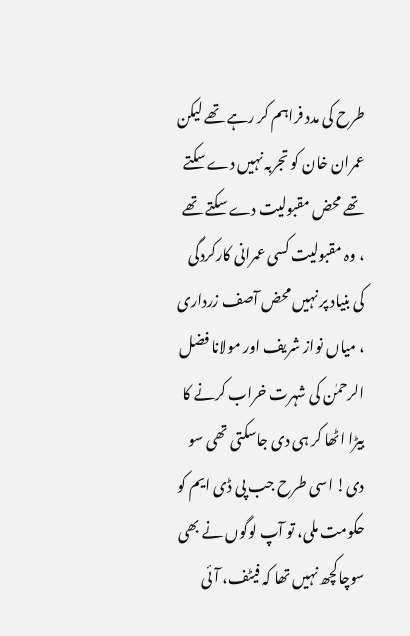طرح کی مدد فراہم کر رہے تھے لیکن عمران خان کو تجربہ نہیں دے سکتے تھے محض مقبولیت دے سکتے تھے ، وہ مقبولیت کسی عمرانی کارکردگی کی بنیاد پر نہیں محض آصف زرداری ، میاں نواز شریف اور مولانا فضل الرحمٰن کی شہرت خراب کرنے کا بیڑا اٹھا کر ہی دی جاسکتی تھی سو دی! اسی طرح جب پی ڈی ایم کو حکومت ملی، تو آپ لوگوں نے بھی سوچاکچھ نہیں تھا کہ فیٹف، آئی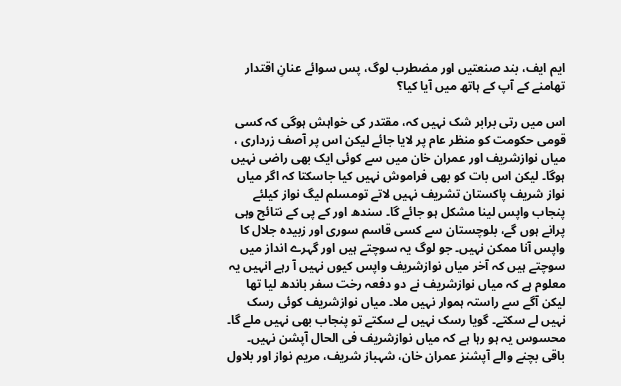ایم ایف، بند صنعتیں اور مضطرب لوگ، پس سوائے عنانِ اقتدار تھامنے کے آپ کے ہاتھ میں آیا کیا؟

اس میں رتی برابر شک نہیں کہ، مقتدر کی خواہش ہوگی کہ کسی قومی حکومت کو منظر عام پر لایا جائے لیکن اس پر آصف زرداری ، میاں نوازشریف اور عمران خان میں سے کوئی ایک بھی راضی نہیں ہوگا۔ لیکن اس بات کو بھی فراموش نہیں کیا جاسکتا کہ اگر میاں نواز شریف پاکستان تشریف نہیں لاتے تومسلم لیگ نواز کیلئے پنجاب واپس لینا مشکل ہو جائے گا۔ سندھ اور کے پی کے نتائج وہی پرانے ہوں گے، بلوچستان سے کسی قاسم سوری اور زبیدہ جلال کا واپس آنا ممکن نہیں۔ جو لوگ یہ سوچتے ہیں اور گہرے انداز میں سوچتے ہیں کہ آخر میاں نوازشریف واپس کیوں نہیں آ رہے انہیں یہ معلوم ہے کہ میاں نوازشریف نے دو دفعہ رخت سفر باندھ لیا تھا لیکن آگے سے راستہ ہموار نہیں ملا۔ میاں نوازشریف کوئی رسک نہیں لے سکتے۔ گویا رسک نہیں لے سکتے تو پنجاب بھی نہیں ملے گا۔ محسوس یہ ہو رہا ہے کہ میاں نوازشریف فی الحال آپشن نہیں۔ باقی بچنے والے آپشنز عمران خان، شہباز شریف، مریم نواز اور بلاول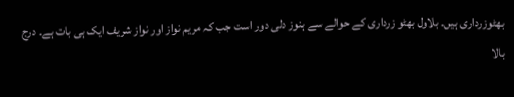بھٹوزرداری ہیں۔ بلاول بھٹو زرداری کے حوالے سے ہنوز دلی دور است جب کہ مریم نواز اور نواز شریف ایک ہی بات ہے۔ درج بالا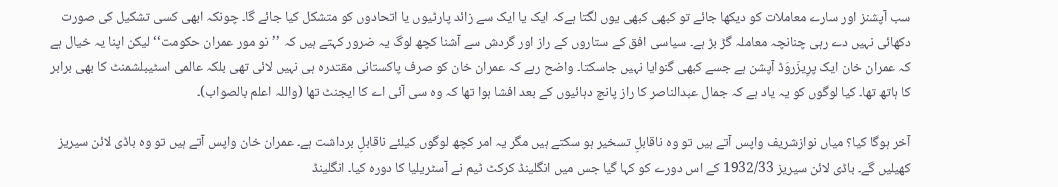سب آپشنز اور سارے معاملات کو دیکھا جائے تو کبھی کبھی یوں لگتا ہےکہ ایک یا ایک سے زائد پارٹیوں یا اتحادوں کو متشکل کیا جائے گا۔ چونکہ ابھی کسی تشکیل کی صورت دکھائی نہیں دے رہی چنانچہ معاملہ گڑ بڑ ہے۔ سیاسی افق کے ستاروں کے راز اور گردش سے آشنا کچھ لوگ یہ ضرور کہتے ہیں کہ ’’نو مور عمران حکومت‘‘ لیکن اپنا یہ خیال ہے کہ عمران خان ایک پرِیزَروَڈ آپشن ہے جسے کبھی گنوایا نہیں جاسکتا۔ واضح رہے کہ عمران خان کو صرف پاکستانی مقتدرہ ہی نہیں لائی تھی بلکہ عالمی اسٹیبلشمنٹ کا بھی برابر کا ہاتھ تھا۔ کیا لوگوں کو یہ یاد ہے کہ جمال عبدالناصر کا راز پانچ دہائیوں کے بعد افشا ہوا تھا کہ وہ سی آئی اے کا ایجنٹ تھا (واللہ اعلم بالصواب)۔

آخر ہوگا کیا؟ میاں نوازشریف واپس آتے ہیں تو وہ ناقابلِ تسخیر ہو سکتے ہیں مگر یہ امر کچھ لوگوں کیلئے ناقابلِ برداشت ہے۔ عمران خان واپس آتے ہیں تو وہ باڈی لائن سیریز کھیلیں گے۔ باڈی لائن سیریز 1932/33 کے اس دورے کو کہا گیا جس میں انگلینڈ کرکٹ ٹیم نے آسٹریلیا کا دورہ کیا۔ انگلینڈ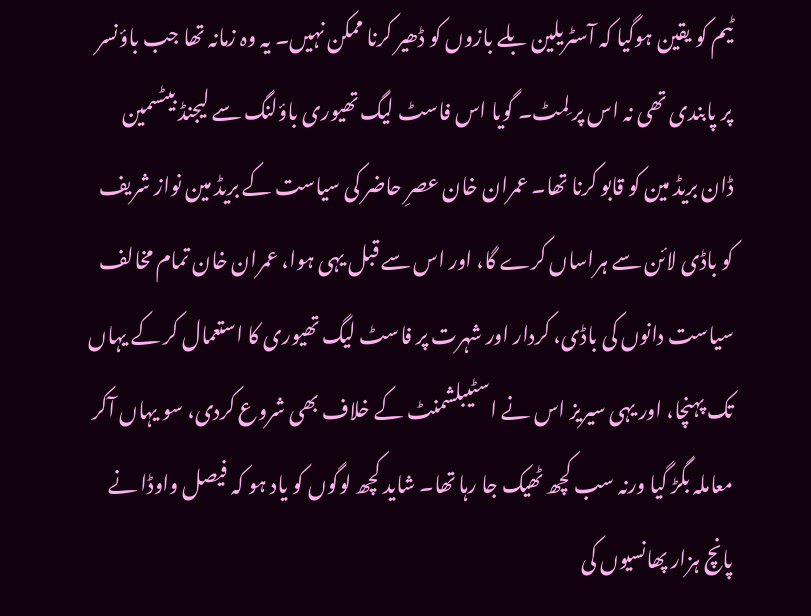ٹیم کو یقین ہوگیا کہ آسٹریلین بلے بازوں کو ڈھیر کرنا ممکن نہیں۔ یہ وہ زمانہ تھا جب باؤنسر پر پابندی تھی نہ اس پر لِمٹ۔ گویا اس فاسٹ لیگ تھیوری باؤلنگ سے لیجنڈ بیٹسمین ڈان بریڈ مین کو قابو کرنا تھا۔ عمران خان عصرِ حاضر کی سیاست کے بریڈ مین نواز شریف کو باڈی لائن سے ہراساں کرے گا، اور اس سے قبل یہی ہوا، عمران خان تمام مخالف سیاست دانوں کی باڈی، کردار اور شہرت پر فاسٹ لیگ تھیوری کا استعمال کر کے یہاں تک پہنچا، اور یہی سیریز اس نے اسٹیبلشمنٹ کے خلاف بھی شروع کردی، سو یہاں آکر معاملہ بگڑ گیا ورنہ سب کچھ ٹھیک جا رہا تھا۔ شاید کچھ لوگوں کو یاد ہو کہ فیصل واوڈا نے پانچ ہزار پھانسیوں کی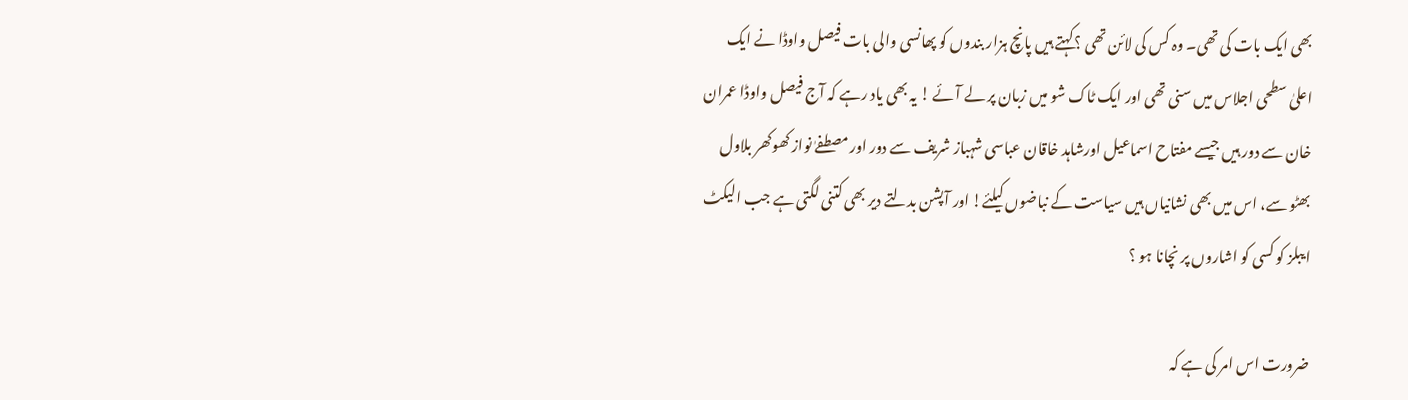بھی ایک بات کی تھی۔ وہ کس کی لائن تھی ؟کہتے ہیں پانچ ہزار بندوں کو پھانسی والی بات فیصل واوڈا نے ایک اعلیٰ سطحی اجلاس میں سنی تھی اور ایک ٹاک شو میں زبان پر لے آئے ! یہ بھی یاد رہے کہ آج فیصل واوڈا عمران خان سے دور ہیں جیسے مفتاح اسماعیل اورشاہد خاقان عباسی شہباز شریف سے دور اور مصطفےٰ نواز کھوکھر بلاول بھٹو سے، اس میں بھی نشانیاں ہیں سیاست کے نباضوں کیلئے! اور آپشن بدلتے دیر بھی کتنی لگتی ہے جب الیکٹ ایبلز کو کسی کو اشاروں پر نچانا ہو ؟

ضرورت اس امر کی ہے کہ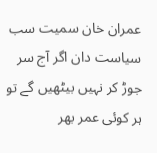عمران خان سمیت سب سیاست دان اگر آج سر جوڑ کر نہیں بیٹھیں گے تو ہر کوئی عمر بھر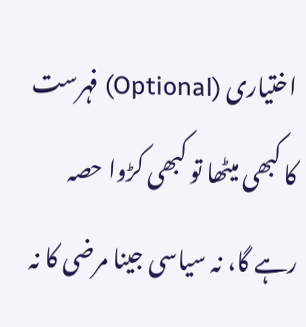اختیاری (Optional) فہرست کا کبھی میٹھا تو کبھی کڑوا حصہ رہے گا، نہ سیاسی جینا مرضی کا نہ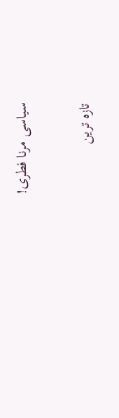سیاسی مرنا فطری!

تازہ ترین